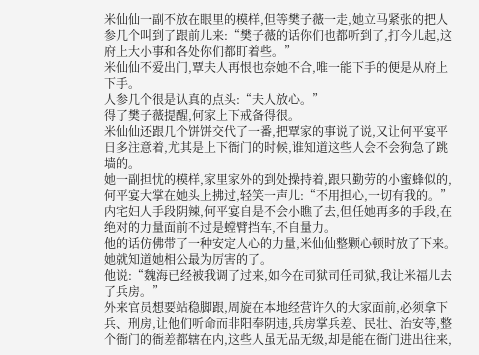米仙仙一副不放在眼里的模样,但等樊子薇一走,她立马紧张的把人参几个叫到了跟前儿来:“樊子薇的话你们也都听到了,打今儿起,这府上大小事和各处你们都盯着些。”
米仙仙不爱出门,覃夫人再恨也奈她不合,唯一能下手的便是从府上下手。
人参几个很是认真的点头:“夫人放心。”
得了樊子薇提醒,何家上下戒备得很。
米仙仙还跟几个饼饼交代了一番,把覃家的事说了说,又让何平宴平日多注意着,尤其是上下衙门的时候,谁知道这些人会不会狗急了跳墙的。
她一副担忧的模样,家里家外的到处操持着,跟只勤劳的小蜜蜂似的,何平宴大掌在她头上拂过,轻笑一声儿:“不用担心,一切有我的。”
内宅妇人手段阴辣,何平宴自是不会小瞧了去,但任她再多的手段,在绝对的力量面前不过是螳臂挡车,不自量力。
他的话仿佛带了一种安定人心的力量,米仙仙整颗心顿时放了下来。
她就知道她相公最为厉害的了。
他说:“魏海已经被我调了过来,如今在司狱司任司狱,我让米福儿去了兵房。”
外来官员想要站稳脚跟,周旋在本地经营许久的大家面前,必须拿下兵、刑房,让他们听命而非阳奉阴违,兵房掌兵差、民壮、治安等,整个衙门的衙差都辖在内,这些人虽无品无级,却是能在衙门进出往来,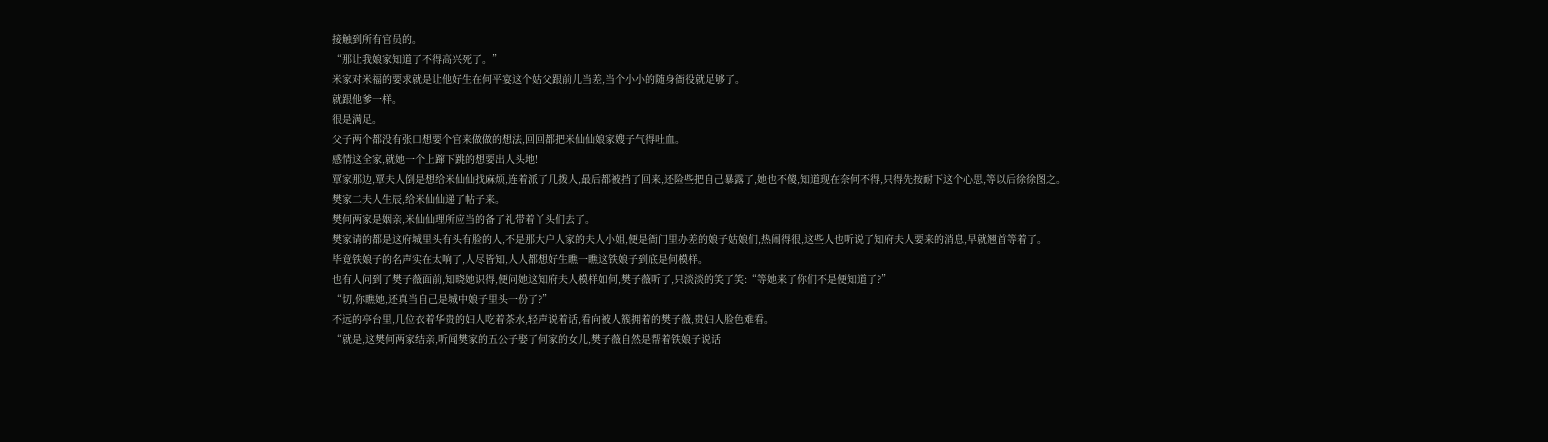接触到所有官员的。
“那让我娘家知道了不得高兴死了。”
米家对米福的要求就是让他好生在何平宴这个姑父跟前儿当差,当个小小的随身衙役就足够了。
就跟他爹一样。
很是满足。
父子两个都没有张口想要个官来做做的想法,回回都把米仙仙娘家嫂子气得吐血。
感情这全家,就她一个上蹿下跳的想要出人头地!
覃家那边,覃夫人倒是想给米仙仙找麻烦,连着派了几拨人,最后都被挡了回来,还险些把自己暴露了,她也不傻,知道现在奈何不得,只得先按耐下这个心思,等以后徐徐图之。
樊家二夫人生辰,给米仙仙递了帖子来。
樊何两家是姻亲,米仙仙理所应当的备了礼带着丫头们去了。
樊家请的都是这府城里头有头有脸的人,不是那大户人家的夫人小姐,便是衙门里办差的娘子姑娘们,热闹得很,这些人也听说了知府夫人要来的消息,早就翘首等着了。
毕竟铁娘子的名声实在太响了,人尽皆知,人人都想好生瞧一瞧这铁娘子到底是何模样。
也有人问到了樊子薇面前,知晓她识得,便问她这知府夫人模样如何,樊子薇听了,只淡淡的笑了笑:“等她来了你们不是便知道了?”
“切,你瞧她,还真当自己是城中娘子里头一份了?”
不远的亭台里,几位衣着华贵的妇人吃着茶水,轻声说着话,看向被人簇拥着的樊子薇,贵妇人脸色难看。
“就是,这樊何两家结亲,听闻樊家的五公子娶了何家的女儿,樊子薇自然是帮着铁娘子说话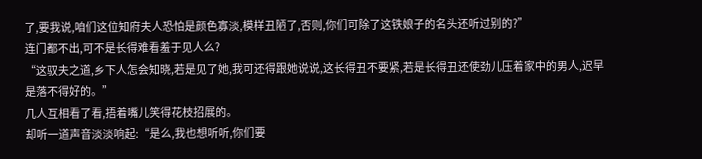了,要我说,咱们这位知府夫人恐怕是颜色寡淡,模样丑陋了,否则,你们可除了这铁娘子的名头还听过别的?”
连门都不出,可不是长得难看羞于见人么?
“这驭夫之道,乡下人怎会知晓,若是见了她,我可还得跟她说说,这长得丑不要紧,若是长得丑还使劲儿压着家中的男人,迟早是落不得好的。”
几人互相看了看,捂着嘴儿笑得花枝招展的。
却听一道声音淡淡响起:“是么,我也想听听,你们要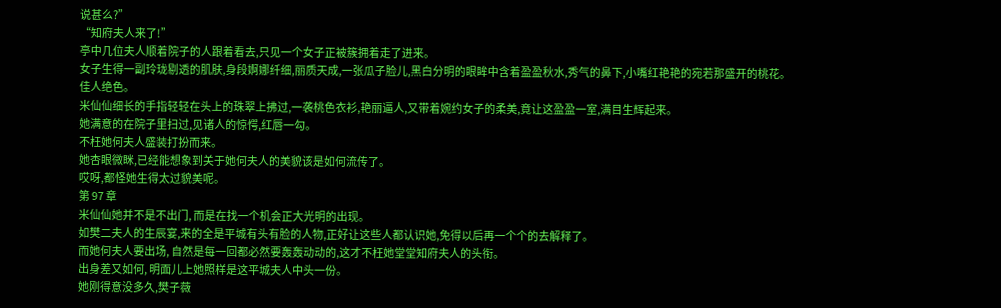说甚么?”
“知府夫人来了!”
亭中几位夫人顺着院子的人跟着看去,只见一个女子正被簇拥着走了进来。
女子生得一副玲珑剔透的肌肤,身段婀娜纤细,丽质天成,一张瓜子脸儿,黑白分明的眼眸中含着盈盈秋水,秀气的鼻下,小嘴红艳艳的宛若那盛开的桃花。
佳人绝色。
米仙仙细长的手指轻轻在头上的珠翠上拂过,一袭桃色衣衫,艳丽逼人,又带着婉约女子的柔美,竟让这盈盈一室,满目生辉起来。
她满意的在院子里扫过,见诸人的惊愕,红唇一勾。
不枉她何夫人盛装打扮而来。
她杏眼微眯,已经能想象到关于她何夫人的美貌该是如何流传了。
哎呀,都怪她生得太过貌美呢。
第 97 章
米仙仙她并不是不出门, 而是在找一个机会正大光明的出现。
如樊二夫人的生辰宴,来的全是平城有头有脸的人物,正好让这些人都认识她,免得以后再一个个的去解释了。
而她何夫人要出场, 自然是每一回都必然要轰轰动动的,这才不枉她堂堂知府夫人的头衔。
出身差又如何, 明面儿上她照样是这平城夫人中头一份。
她刚得意没多久,樊子薇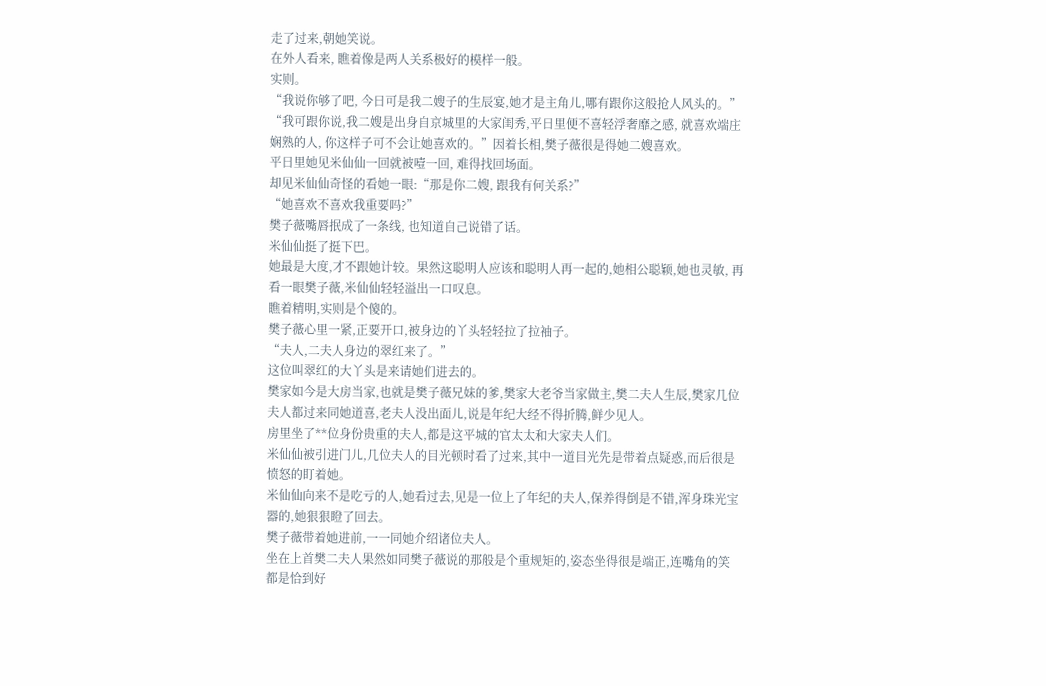走了过来,朝她笑说。
在外人看来, 瞧着像是两人关系极好的模样一般。
实则。
“我说你够了吧, 今日可是我二嫂子的生辰宴,她才是主角儿,哪有跟你这般抢人风头的。”
“我可跟你说,我二嫂是出身自京城里的大家闺秀,平日里便不喜轻浮奢靡之感, 就喜欢端庄娴熟的人, 你这样子可不会让她喜欢的。”因着长相,樊子薇很是得她二嫂喜欢。
平日里她见米仙仙一回就被噎一回, 难得找回场面。
却见米仙仙奇怪的看她一眼:“那是你二嫂, 跟我有何关系?”
“她喜欢不喜欢我重要吗?”
樊子薇嘴唇抿成了一条线, 也知道自己说错了话。
米仙仙挺了挺下巴。
她最是大度,才不跟她计较。果然这聪明人应该和聪明人再一起的,她相公聪颖,她也灵敏, 再看一眼樊子薇,米仙仙轻轻溢出一口叹息。
瞧着精明,实则是个傻的。
樊子薇心里一紧,正要开口,被身边的丫头轻轻拉了拉袖子。
“夫人,二夫人身边的翠红来了。”
这位叫翠红的大丫头是来请她们进去的。
樊家如今是大房当家,也就是樊子薇兄妹的爹,樊家大老爷当家做主,樊二夫人生辰,樊家几位夫人都过来同她道喜,老夫人没出面儿,说是年纪大经不得折腾,鲜少见人。
房里坐了**位身份贵重的夫人,都是这平城的官太太和大家夫人们。
米仙仙被引进门儿,几位夫人的目光顿时看了过来,其中一道目光先是带着点疑惑,而后很是愤怒的盯着她。
米仙仙向来不是吃亏的人,她看过去,见是一位上了年纪的夫人,保养得倒是不错,浑身珠光宝器的,她狠狠瞪了回去。
樊子薇带着她进前,一一同她介绍诸位夫人。
坐在上首樊二夫人果然如同樊子薇说的那般是个重规矩的,姿态坐得很是端正,连嘴角的笑都是恰到好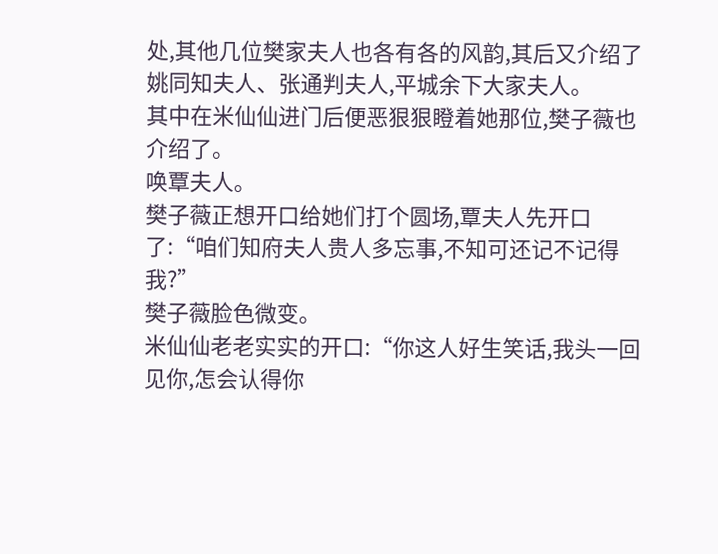处,其他几位樊家夫人也各有各的风韵,其后又介绍了姚同知夫人、张通判夫人,平城余下大家夫人。
其中在米仙仙进门后便恶狠狠瞪着她那位,樊子薇也介绍了。
唤覃夫人。
樊子薇正想开口给她们打个圆场,覃夫人先开口了:“咱们知府夫人贵人多忘事,不知可还记不记得我?”
樊子薇脸色微变。
米仙仙老老实实的开口:“你这人好生笑话,我头一回见你,怎会认得你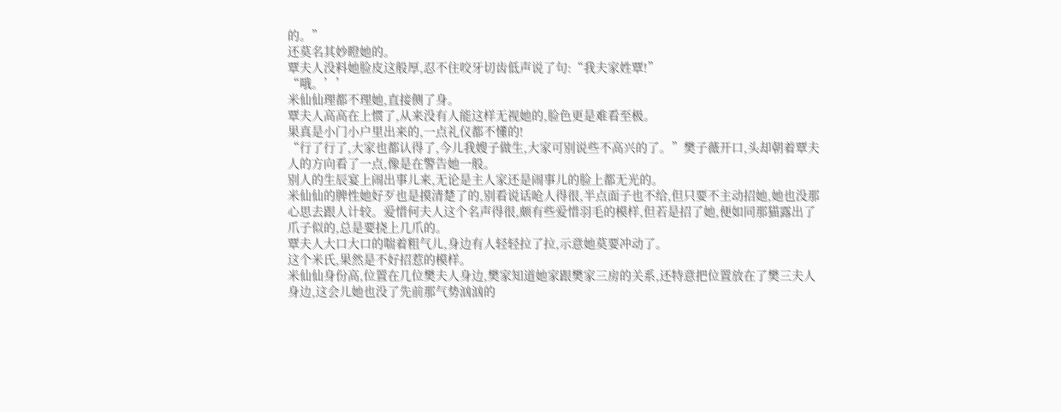的。”
还莫名其妙瞪她的。
覃夫人没料她脸皮这般厚,忍不住咬牙切齿低声说了句:“我夫家姓覃!”
“哦。’’
米仙仙理都不理她,直接侧了身。
覃夫人高高在上惯了,从来没有人能这样无视她的,脸色更是难看至极。
果真是小门小户里出来的,一点礼仪都不懂的!
“行了行了,大家也都认得了,今儿我嫂子做生,大家可别说些不高兴的了。”樊子薇开口,头却朝着覃夫人的方向看了一点,像是在警告她一般。
别人的生辰宴上闹出事儿来,无论是主人家还是闹事儿的脸上都无光的。
米仙仙的脾性她好歹也是摸清楚了的,别看说话呛人得很,半点面子也不给,但只要不主动招她,她也没那心思去跟人计较。爱惜何夫人这个名声得很,颇有些爱惜羽毛的模样,但若是招了她,便如同那猫露出了爪子似的,总是要挠上几爪的。
覃夫人大口大口的喘着粗气儿,身边有人轻轻拉了拉,示意她莫要冲动了。
这个米氏,果然是不好招惹的模样。
米仙仙身份高,位置在几位樊夫人身边,樊家知道她家跟樊家三房的关系,还特意把位置放在了樊三夫人身边,这会儿她也没了先前那气势汹汹的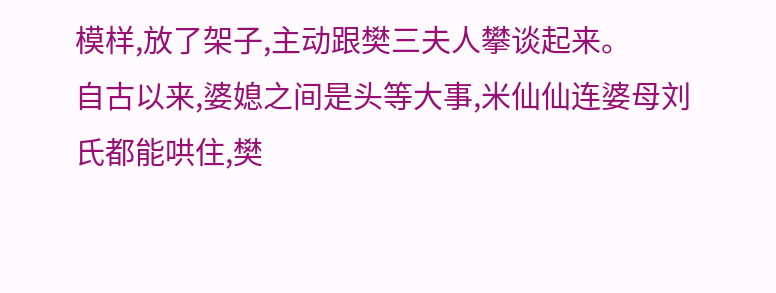模样,放了架子,主动跟樊三夫人攀谈起来。
自古以来,婆媳之间是头等大事,米仙仙连婆母刘氏都能哄住,樊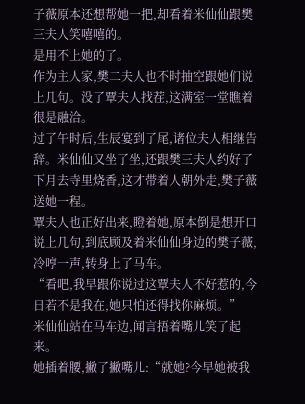子薇原本还想帮她一把,却看着米仙仙跟樊三夫人笑嘻嘻的。
是用不上她的了。
作为主人家,樊二夫人也不时抽空跟她们说上几句。没了覃夫人找茬,这满室一堂瞧着很是融洽。
过了午时后,生辰宴到了尾,诸位夫人相继告辞。米仙仙又坐了坐,还跟樊三夫人约好了下月去寺里烧香,这才带着人朝外走,樊子薇送她一程。
覃夫人也正好出来,瞪着她,原本倒是想开口说上几句,到底顾及着米仙仙身边的樊子薇,冷哼一声,转身上了马车。
“看吧,我早跟你说过这覃夫人不好惹的,今日若不是我在,她只怕还得找你麻烦。”
米仙仙站在马车边,闻言捂着嘴儿笑了起来。
她插着腰,撇了撇嘴儿:“就她?今早她被我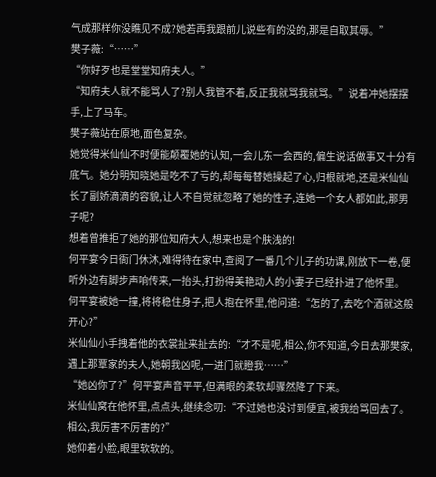气成那样你没瞧见不成?她若再我跟前儿说些有的没的,那是自取其辱。”
樊子薇:“……”
“你好歹也是堂堂知府夫人。”
“知府夫人就不能骂人了?别人我管不着,反正我就骂我就骂。”说着冲她摆摆手,上了马车。
樊子薇站在原地,面色复杂。
她觉得米仙仙不时便能颠覆她的认知,一会儿东一会西的,偏生说话做事又十分有底气。她分明知晓她是吃不了亏的,却每每替她操起了心,归根就地,还是米仙仙长了副娇滴滴的容貌,让人不自觉就忽略了她的性子,连她一个女人都如此,那男子呢?
想着曾推拒了她的那位知府大人,想来也是个肤浅的!
何平宴今日衙门休沐,难得待在家中,查阅了一番几个儿子的功课,刚放下一卷,便听外边有脚步声响传来,一抬头,打扮得美艳动人的小妻子已经扑进了他怀里。
何平宴被她一撞,将将稳住身子,把人抱在怀里,他问道:“怎的了,去吃个酒就这般开心?”
米仙仙小手拽着他的衣裳扯来扯去的:“才不是呢,相公,你不知道,今日去那樊家,遇上那覃家的夫人,她朝我凶呢,一进门就瞪我……”
“她凶你了?”何平宴声音平平,但满眼的柔软却骤然降了下来。
米仙仙窝在他怀里,点点头,继续念叨:“不过她也没讨到便宜,被我给骂回去了。相公,我厉害不厉害的?”
她仰着小脸,眼里软软的。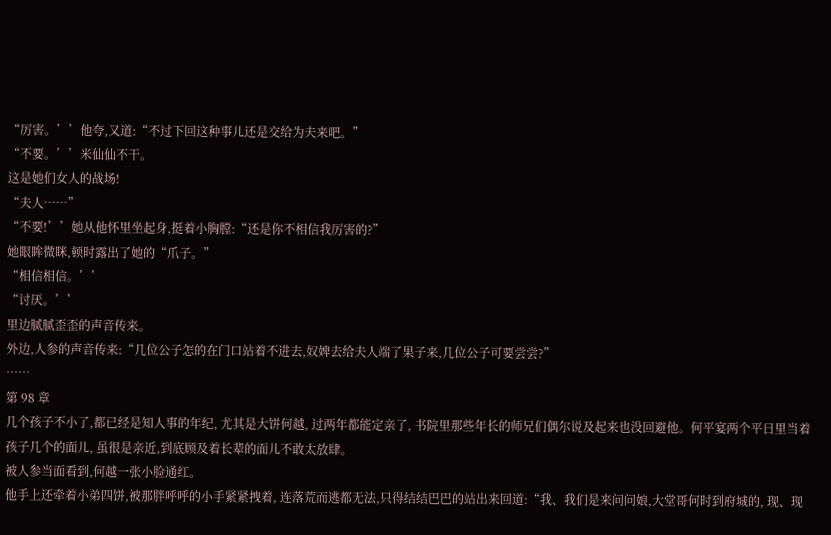“厉害。’’他夸,又道:“不过下回这种事儿还是交给为夫来吧。”
“不要。’’米仙仙不干。
这是她们女人的战场!
“夫人……”
“不要!’’她从他怀里坐起身,挺着小胸膛:“还是你不相信我厉害的?”
她眼眸微眯,顿时露出了她的“爪子。”
“相信相信。’’
“讨厌。’’
里边腻腻歪歪的声音传来。
外边,人参的声音传来:“几位公子怎的在门口站着不进去,奴婢去给夫人端了果子来,几位公子可要尝尝?”
……
第 98 章
几个孩子不小了,都已经是知人事的年纪, 尤其是大饼何越, 过两年都能定亲了, 书院里那些年长的师兄们偶尔说及起来也没回避他。何平宴两个平日里当着孩子几个的面儿, 虽很是亲近,到底顾及着长辈的面儿不敢太放肆。
被人参当面看到,何越一张小脸通红。
他手上还牵着小弟四饼,被那胖呼呼的小手紧紧拽着, 连落荒而逃都无法,只得结结巴巴的站出来回道:“我、我们是来问问娘,大堂哥何时到府城的, 现、现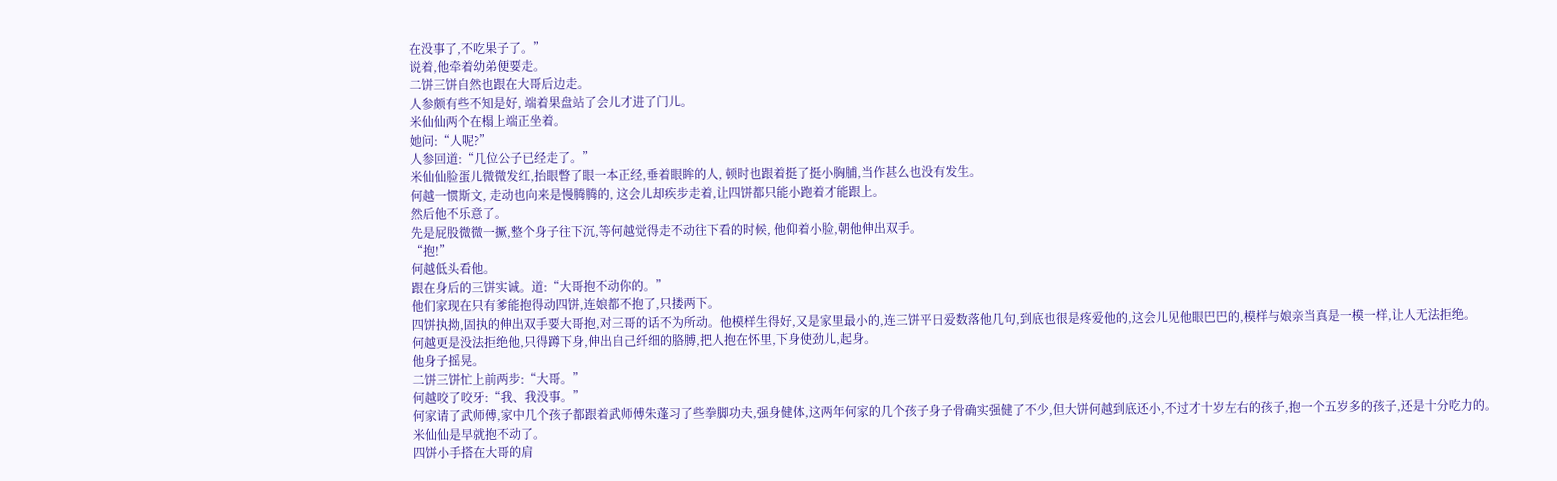在没事了,不吃果子了。”
说着,他牵着幼弟便要走。
二饼三饼自然也跟在大哥后边走。
人参颇有些不知是好, 端着果盘站了会儿才进了门儿。
米仙仙两个在榻上端正坐着。
她问:“人呢?”
人参回道:“几位公子已经走了。”
米仙仙脸蛋儿微微发红,抬眼瞥了眼一本正经,垂着眼眸的人, 顿时也跟着挺了挺小胸脯,当作甚么也没有发生。
何越一惯斯文, 走动也向来是慢腾腾的, 这会儿却疾步走着,让四饼都只能小跑着才能跟上。
然后他不乐意了。
先是屁股微微一撅,整个身子往下沉,等何越觉得走不动往下看的时候, 他仰着小脸,朝他伸出双手。
“抱!”
何越低头看他。
跟在身后的三饼实诚。道:“大哥抱不动你的。”
他们家现在只有爹能抱得动四饼,连娘都不抱了,只搂两下。
四饼执拗,固执的伸出双手要大哥抱,对三哥的话不为所动。他模样生得好,又是家里最小的,连三饼平日爱数落他几句,到底也很是疼爱他的,这会儿见他眼巴巴的,模样与娘亲当真是一模一样,让人无法拒绝。
何越更是没法拒绝他,只得蹲下身,伸出自己纤细的胳膊,把人抱在怀里,下身使劲儿,起身。
他身子摇晃。
二饼三饼忙上前两步:“大哥。”
何越咬了咬牙:“我、我没事。”
何家请了武师傅,家中几个孩子都跟着武师傅朱蓬习了些拳脚功夫,强身健体,这两年何家的几个孩子身子骨确实强健了不少,但大饼何越到底还小,不过才十岁左右的孩子,抱一个五岁多的孩子,还是十分吃力的。
米仙仙是早就抱不动了。
四饼小手搭在大哥的肩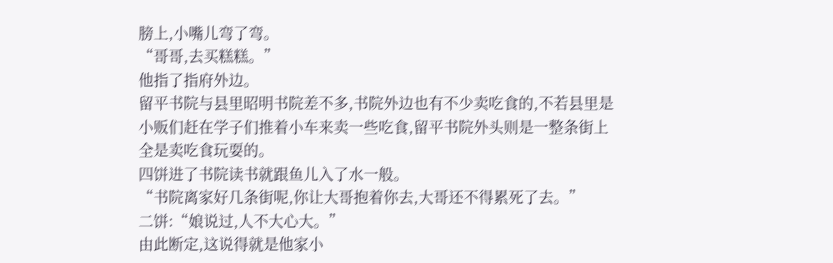膀上,小嘴儿弯了弯。
“哥哥,去买糕糕。”
他指了指府外边。
留平书院与县里昭明书院差不多,书院外边也有不少卖吃食的,不若县里是小贩们赶在学子们推着小车来卖一些吃食,留平书院外头则是一整条街上全是卖吃食玩耍的。
四饼进了书院读书就跟鱼儿入了水一般。
“书院离家好几条街呢,你让大哥抱着你去,大哥还不得累死了去。”
二饼:“娘说过,人不大心大。”
由此断定,这说得就是他家小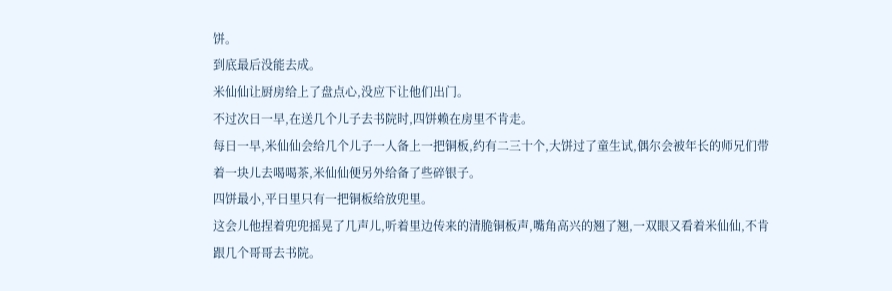饼。
到底最后没能去成。
米仙仙让厨房给上了盘点心,没应下让他们出门。
不过次日一早,在送几个儿子去书院时,四饼赖在房里不肯走。
每日一早,米仙仙会给几个儿子一人备上一把铜板,约有二三十个,大饼过了童生试,偶尔会被年长的师兄们带着一块儿去喝喝茶,米仙仙便另外给备了些碎银子。
四饼最小,平日里只有一把铜板给放兜里。
这会儿他捏着兜兜摇晃了几声儿,听着里边传来的清脆铜板声,嘴角高兴的翘了翘,一双眼又看着米仙仙,不肯跟几个哥哥去书院。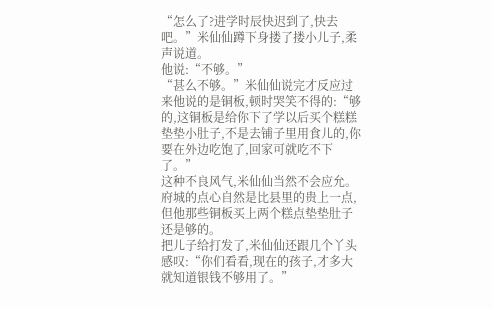“怎么了?进学时辰快迟到了,快去吧。”米仙仙蹲下身搂了搂小儿子,柔声说道。
他说:“不够。”
“甚么不够。”米仙仙说完才反应过来他说的是铜板,顿时哭笑不得的:“够的,这铜板是给你下了学以后买个糕糕垫垫小肚子,不是去铺子里用食儿的,你要在外边吃饱了,回家可就吃不下了。”
这种不良风气,米仙仙当然不会应允。
府城的点心自然是比县里的贵上一点,但他那些铜板买上两个糕点垫垫肚子还是够的。
把儿子给打发了,米仙仙还跟几个丫头感叹:“你们看看,现在的孩子,才多大就知道银钱不够用了。”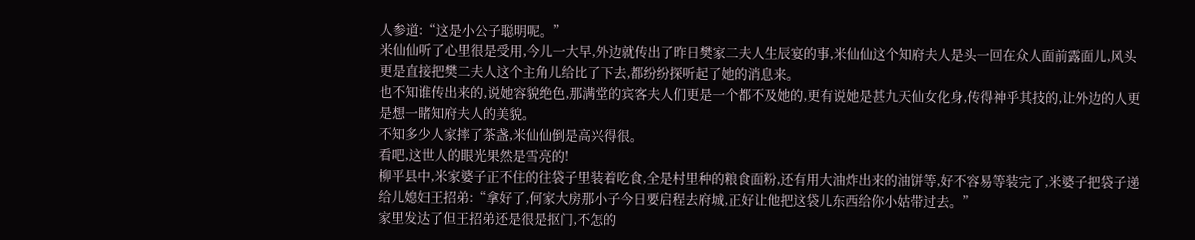人参道:“这是小公子聪明呢。”
米仙仙听了心里很是受用,今儿一大早,外边就传出了昨日樊家二夫人生辰宴的事,米仙仙这个知府夫人是头一回在众人面前露面儿,风头更是直接把樊二夫人这个主角儿给比了下去,都纷纷探听起了她的消息来。
也不知谁传出来的,说她容貌绝色,那满堂的宾客夫人们更是一个都不及她的,更有说她是甚九天仙女化身,传得神乎其技的,让外边的人更是想一睹知府夫人的美貌。
不知多少人家摔了茶盏,米仙仙倒是高兴得很。
看吧,这世人的眼光果然是雪亮的!
柳平县中,米家婆子正不住的往袋子里装着吃食,全是村里种的粮食面粉,还有用大油炸出来的油饼等,好不容易等装完了,米婆子把袋子递给儿媳妇王招弟:“拿好了,何家大房那小子今日要启程去府城,正好让他把这袋儿东西给你小姑带过去。”
家里发达了但王招弟还是很是抠门,不怎的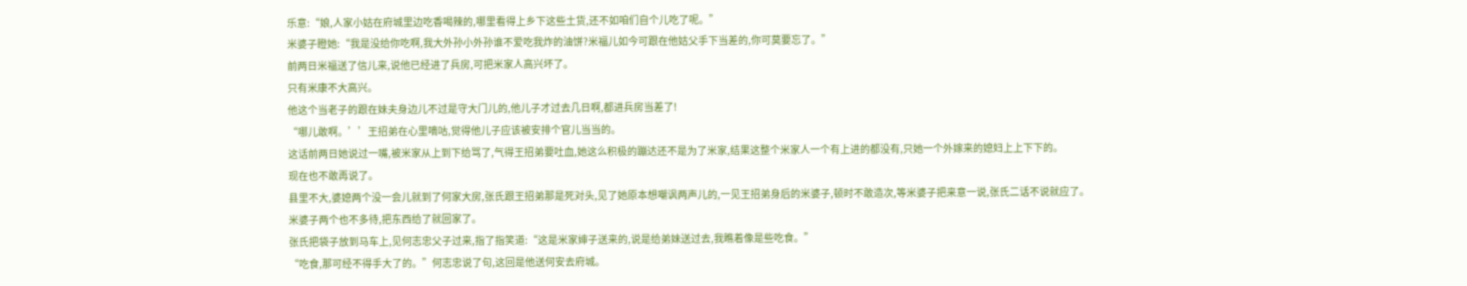乐意:“娘,人家小姑在府城里边吃香喝辣的,哪里看得上乡下这些土货,还不如咱们自个儿吃了呢。”
米婆子瞪她:“我是没给你吃啊,我大外孙小外孙谁不爱吃我炸的油饼?米福儿如今可跟在他姑父手下当差的,你可莫要忘了。”
前两日米福送了信儿来,说他已经进了兵房,可把米家人高兴坏了。
只有米康不大高兴。
他这个当老子的跟在妹夫身边儿不过是守大门儿的,他儿子才过去几日啊,都进兵房当差了!
“哪儿敢啊。’’王招弟在心里嘀咕,觉得他儿子应该被安排个官儿当当的。
这话前两日她说过一嘴,被米家从上到下给骂了,气得王招弟要吐血,她这么积极的蹦达还不是为了米家,结果这整个米家人一个有上进的都没有,只她一个外嫁来的媳妇上上下下的。
现在也不敢再说了。
县里不大,婆媳两个没一会儿就到了何家大房,张氏跟王招弟那是死对头,见了她原本想嘲讽两声儿的,一见王招弟身后的米婆子,顿时不敢造次,等米婆子把来意一说,张氏二话不说就应了。
米婆子两个也不多待,把东西给了就回家了。
张氏把袋子放到马车上,见何志忠父子过来,指了指笑道:“这是米家婶子送来的,说是给弟妹送过去,我瞧着像是些吃食。”
“吃食,那可经不得手大了的。”何志忠说了句,这回是他送何安去府城。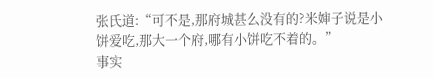张氏道:“可不是,那府城甚么没有的?米婶子说是小饼爱吃,那大一个府,哪有小饼吃不着的。”
事实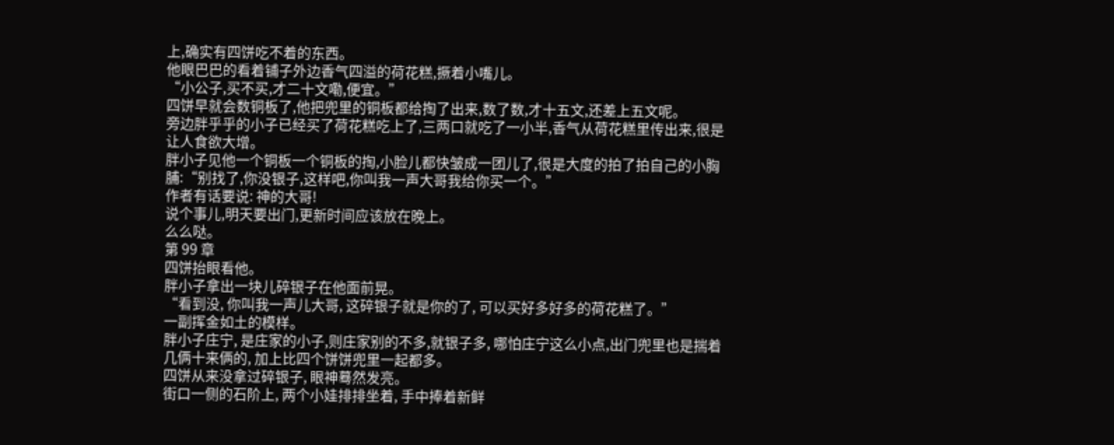上,确实有四饼吃不着的东西。
他眼巴巴的看着铺子外边香气四溢的荷花糕,撅着小嘴儿。
“小公子,买不买,才二十文嘞,便宜。”
四饼早就会数铜板了,他把兜里的铜板都给掏了出来,数了数,才十五文,还差上五文呢。
旁边胖乎乎的小子已经买了荷花糕吃上了,三两口就吃了一小半,香气从荷花糕里传出来,很是让人食欲大增。
胖小子见他一个铜板一个铜板的掏,小脸儿都快皱成一团儿了,很是大度的拍了拍自己的小胸脯:“别找了,你没银子,这样吧,你叫我一声大哥我给你买一个。”
作者有话要说: 神的大哥!
说个事儿,明天要出门,更新时间应该放在晚上。
么么哒。
第 99 章
四饼抬眼看他。
胖小子拿出一块儿碎银子在他面前晃。
“看到没, 你叫我一声儿大哥, 这碎银子就是你的了, 可以买好多好多的荷花糕了。”
一副挥金如土的模样。
胖小子庄宁, 是庄家的小子,则庄家别的不多,就银子多, 哪怕庄宁这么小点,出门兜里也是揣着几俩十来俩的, 加上比四个饼饼兜里一起都多。
四饼从来没拿过碎银子, 眼神蓦然发亮。
街口一侧的石阶上, 两个小娃排排坐着, 手中捧着新鲜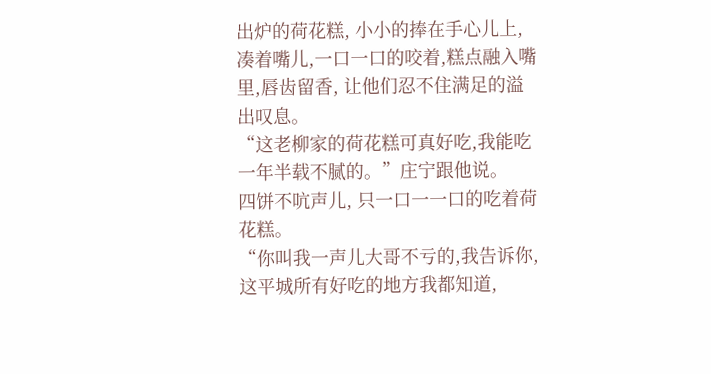出炉的荷花糕, 小小的捧在手心儿上,凑着嘴儿,一口一口的咬着,糕点融入嘴里,唇齿留香, 让他们忍不住满足的溢出叹息。
“这老柳家的荷花糕可真好吃,我能吃一年半载不腻的。”庄宁跟他说。
四饼不吭声儿, 只一口一一口的吃着荷花糕。
“你叫我一声儿大哥不亏的,我告诉你, 这平城所有好吃的地方我都知道,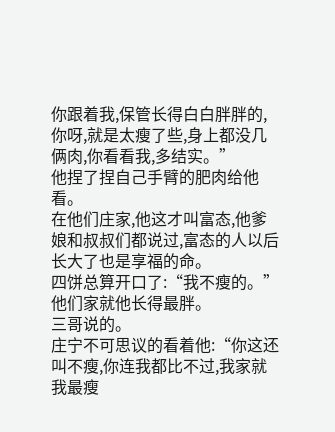你跟着我,保管长得白白胖胖的, 你呀,就是太瘦了些,身上都没几俩肉,你看看我,多结实。”
他捏了捏自己手臂的肥肉给他看。
在他们庄家,他这才叫富态,他爹娘和叔叔们都说过,富态的人以后长大了也是享福的命。
四饼总算开口了:“我不瘦的。”
他们家就他长得最胖。
三哥说的。
庄宁不可思议的看着他:“你这还叫不瘦,你连我都比不过,我家就我最瘦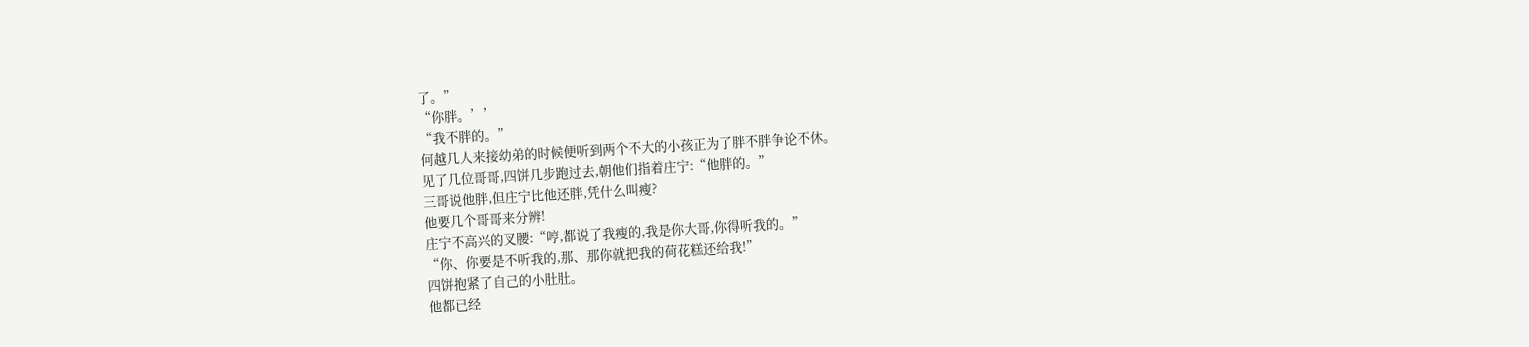了。”
“你胖。’’
“我不胖的。”
何越几人来接幼弟的时候便听到两个不大的小孩正为了胖不胖争论不休。
见了几位哥哥,四饼几步跑过去,朝他们指着庄宁:“他胖的。”
三哥说他胖,但庄宁比他还胖,凭什么叫瘦?
他要几个哥哥来分辨!
庄宁不高兴的叉腰:“哼,都说了我瘦的,我是你大哥,你得听我的。”
“你、你要是不听我的,那、那你就把我的荷花糕还给我!”
四饼抱紧了自己的小肚肚。
他都已经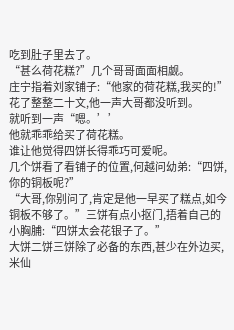吃到肚子里去了。
“甚么荷花糕?”几个哥哥面面相觑。
庄宁指着刘家铺子:“他家的荷花糕,我买的!”花了整整二十文,他一声大哥都没听到。
就听到一声“嗯。’’
他就乖乖给买了荷花糕。
谁让他觉得四饼长得乖巧可爱呢。
几个饼看了看铺子的位置,何越问幼弟:“四饼,你的铜板呢?”
“大哥,你别问了,肯定是他一早买了糕点,如今铜板不够了。”三饼有点小抠门,捂着自己的小胸脯:“四饼太会花银子了。”
大饼二饼三饼除了必备的东西,甚少在外边买,米仙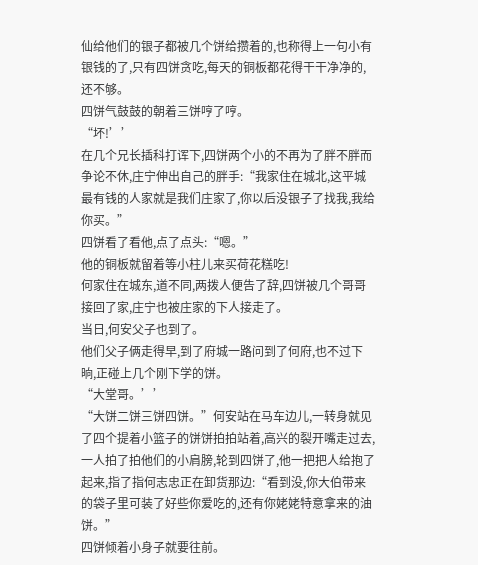仙给他们的银子都被几个饼给攒着的,也称得上一句小有银钱的了,只有四饼贪吃,每天的铜板都花得干干净净的,还不够。
四饼气鼓鼓的朝着三饼哼了哼。
“坏!’’
在几个兄长插科打诨下,四饼两个小的不再为了胖不胖而争论不休,庄宁伸出自己的胖手:“我家住在城北,这平城最有钱的人家就是我们庄家了,你以后没银子了找我,我给你买。”
四饼看了看他,点了点头:“嗯。”
他的铜板就留着等小柱儿来买荷花糕吃!
何家住在城东,道不同,两拨人便告了辞,四饼被几个哥哥接回了家,庄宁也被庄家的下人接走了。
当日,何安父子也到了。
他们父子俩走得早,到了府城一路问到了何府,也不过下晌,正碰上几个刚下学的饼。
“大堂哥。’’
“大饼二饼三饼四饼。”何安站在马车边儿,一转身就见了四个提着小篮子的饼饼拍拍站着,高兴的裂开嘴走过去,一人拍了拍他们的小肩膀,轮到四饼了,他一把把人给抱了起来,指了指何志忠正在卸货那边:“看到没,你大伯带来的袋子里可装了好些你爱吃的,还有你姥姥特意拿来的油饼。”
四饼倾着小身子就要往前。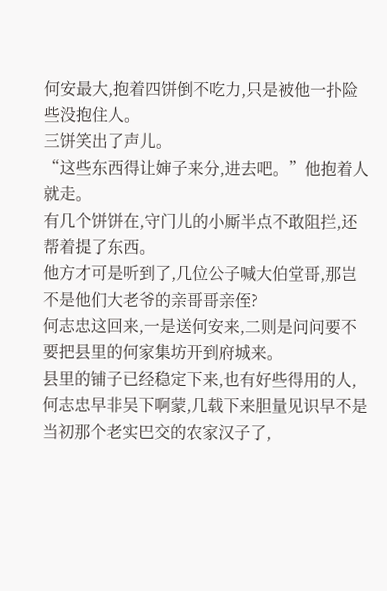何安最大,抱着四饼倒不吃力,只是被他一扑险些没抱住人。
三饼笑出了声儿。
“这些东西得让婶子来分,进去吧。”他抱着人就走。
有几个饼饼在,守门儿的小厮半点不敢阻拦,还帮着提了东西。
他方才可是听到了,几位公子喊大伯堂哥,那岂不是他们大老爷的亲哥哥亲侄?
何志忠这回来,一是送何安来,二则是问问要不要把县里的何家集坊开到府城来。
县里的铺子已经稳定下来,也有好些得用的人,何志忠早非吴下啊蒙,几载下来胆量见识早不是当初那个老实巴交的农家汉子了,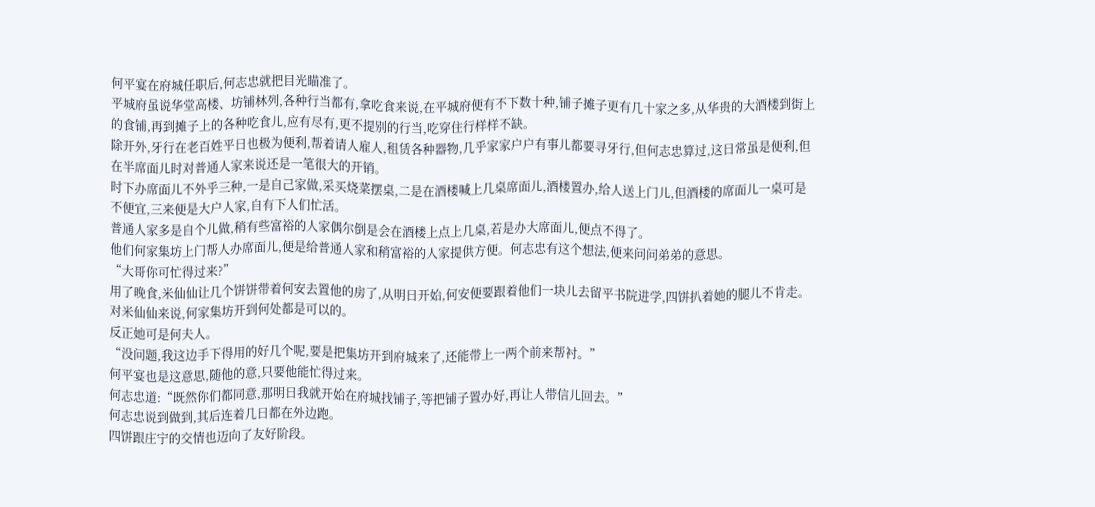何平宴在府城任职后,何志忠就把目光瞄准了。
平城府虽说华堂高楼、坊铺林列,各种行当都有,拿吃食来说,在平城府便有不下数十种,铺子摊子更有几十家之多,从华贵的大酒楼到街上的食铺,再到摊子上的各种吃食儿,应有尽有,更不提别的行当,吃穿住行样样不缺。
除开外,牙行在老百姓平日也极为便利,帮着请人雇人,租赁各种器物,几乎家家户户有事儿都要寻牙行,但何志忠算过,这日常虽是便利,但在半席面儿时对普通人家来说还是一笔很大的开销。
时下办席面儿不外乎三种,一是自己家做,采买烧菜摆桌,二是在酒楼喊上几桌席面儿,酒楼置办,给人送上门儿,但酒楼的席面儿一桌可是不便宜,三来便是大户人家,自有下人们忙活。
普通人家多是自个儿做,稍有些富裕的人家偶尔倒是会在酒楼上点上几桌,若是办大席面儿,便点不得了。
他们何家集坊上门帮人办席面儿,便是给普通人家和稍富裕的人家提供方便。何志忠有这个想法,便来问问弟弟的意思。
“大哥你可忙得过来?”
用了晚食,米仙仙让几个饼饼带着何安去置他的房了,从明日开始,何安便要跟着他们一块儿去留平书院进学,四饼扒着她的腿儿不肯走。
对米仙仙来说,何家集坊开到何处都是可以的。
反正她可是何夫人。
“没问题,我这边手下得用的好几个呢,要是把集坊开到府城来了,还能带上一两个前来帮衬。”
何平宴也是这意思,随他的意,只要他能忙得过来。
何志忠道:“既然你们都同意,那明日我就开始在府城找铺子,等把铺子置办好,再让人带信儿回去。”
何志忠说到做到,其后连着几日都在外边跑。
四饼跟庄宁的交情也迈向了友好阶段。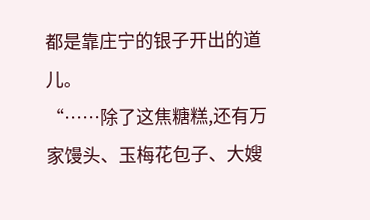都是靠庄宁的银子开出的道儿。
“……除了这焦糖糕,还有万家馒头、玉梅花包子、大嫂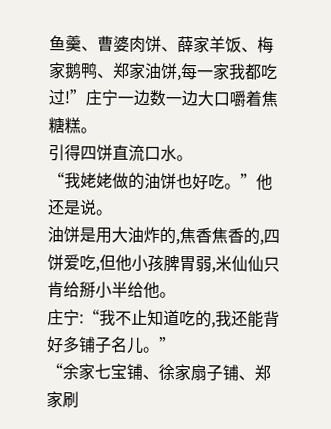鱼羹、曹婆肉饼、薛家羊饭、梅家鹅鸭、郑家油饼,每一家我都吃过!”庄宁一边数一边大口嚼着焦糖糕。
引得四饼直流口水。
“我姥姥做的油饼也好吃。”他还是说。
油饼是用大油炸的,焦香焦香的,四饼爱吃,但他小孩脾胃弱,米仙仙只肯给掰小半给他。
庄宁:“我不止知道吃的,我还能背好多铺子名儿。”
“余家七宝铺、徐家扇子铺、郑家刷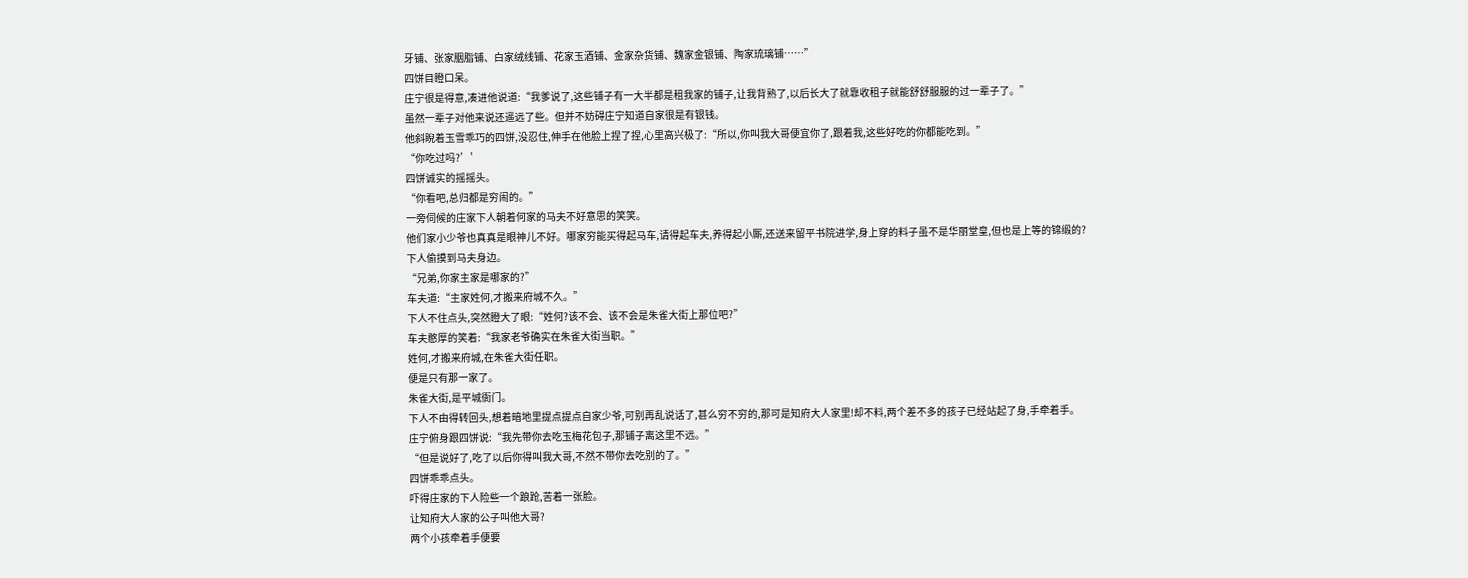牙铺、张家胭脂铺、白家绒线铺、花家玉酒铺、金家杂货铺、魏家金银铺、陶家琉璃铺……”
四饼目瞪口呆。
庄宁很是得意,凑进他说道:“我爹说了,这些铺子有一大半都是租我家的铺子,让我背熟了,以后长大了就靠收租子就能舒舒服服的过一辈子了。”
虽然一辈子对他来说还遥远了些。但并不妨碍庄宁知道自家很是有银钱。
他斜睨着玉雪乖巧的四饼,没忍住,伸手在他脸上捏了捏,心里高兴极了:“所以,你叫我大哥便宜你了,跟着我,这些好吃的你都能吃到。”
“你吃过吗?’’
四饼诚实的摇摇头。
“你看吧,总归都是穷闹的。”
一旁伺候的庄家下人朝着何家的马夫不好意思的笑笑。
他们家小少爷也真真是眼神儿不好。哪家穷能买得起马车,请得起车夫,养得起小厮,还送来留平书院进学,身上穿的料子虽不是华丽堂皇,但也是上等的锦缎的?
下人偷摸到马夫身边。
“兄弟,你家主家是哪家的?”
车夫道:“主家姓何,才搬来府城不久。”
下人不住点头,突然瞪大了眼:“姓何?该不会、该不会是朱雀大街上那位吧?”
车夫憨厚的笑着:“我家老爷确实在朱雀大街当职。”
姓何,才搬来府城,在朱雀大街任职。
便是只有那一家了。
朱雀大街,是平城衙门。
下人不由得转回头,想着暗地里提点提点自家少爷,可别再乱说话了,甚么穷不穷的,那可是知府大人家里!却不料,两个差不多的孩子已经站起了身,手牵着手。
庄宁俯身跟四饼说:“我先带你去吃玉梅花包子,那铺子离这里不远。”
“但是说好了,吃了以后你得叫我大哥,不然不带你去吃别的了。”
四饼乖乖点头。
吓得庄家的下人险些一个踉跄,苦着一张脸。
让知府大人家的公子叫他大哥?
两个小孩牵着手便要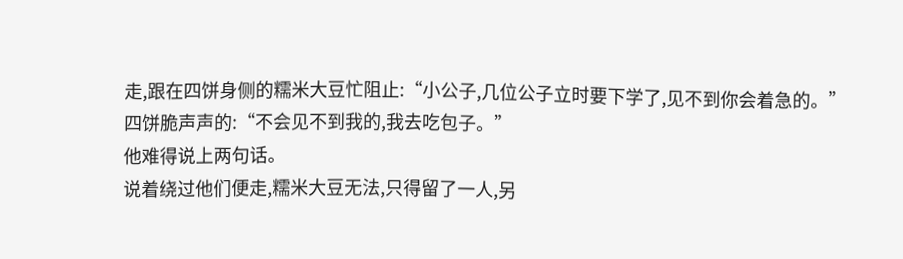走,跟在四饼身侧的糯米大豆忙阻止:“小公子,几位公子立时要下学了,见不到你会着急的。”
四饼脆声声的:“不会见不到我的,我去吃包子。”
他难得说上两句话。
说着绕过他们便走,糯米大豆无法,只得留了一人,另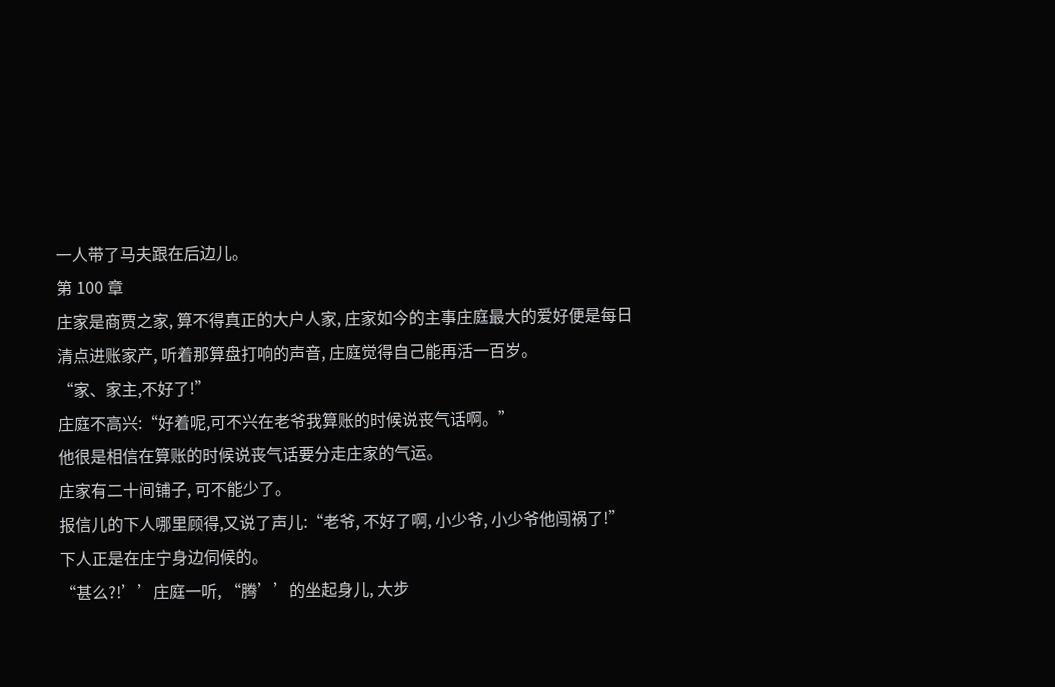一人带了马夫跟在后边儿。
第 100 章
庄家是商贾之家, 算不得真正的大户人家, 庄家如今的主事庄庭最大的爱好便是每日清点进账家产, 听着那算盘打响的声音, 庄庭觉得自己能再活一百岁。
“家、家主,不好了!”
庄庭不高兴:“好着呢,可不兴在老爷我算账的时候说丧气话啊。”
他很是相信在算账的时候说丧气话要分走庄家的气运。
庄家有二十间铺子, 可不能少了。
报信儿的下人哪里顾得,又说了声儿:“老爷, 不好了啊, 小少爷, 小少爷他闯祸了!”
下人正是在庄宁身边伺候的。
“甚么?!’’庄庭一听, “腾’’的坐起身儿, 大步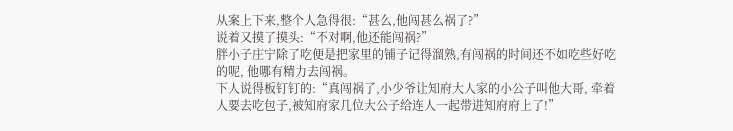从案上下来,整个人急得很:“甚么,他闯甚么祸了?”
说着又摸了摸头:“不对啊,他还能闯祸?”
胖小子庄宁除了吃便是把家里的铺子记得溜熟,有闯祸的时间还不如吃些好吃的呢, 他哪有精力去闯祸。
下人说得板钉钉的:“真闯祸了,小少爷让知府大人家的小公子叫他大哥, 牵着人要去吃包子,被知府家几位大公子给连人一起带进知府府上了!”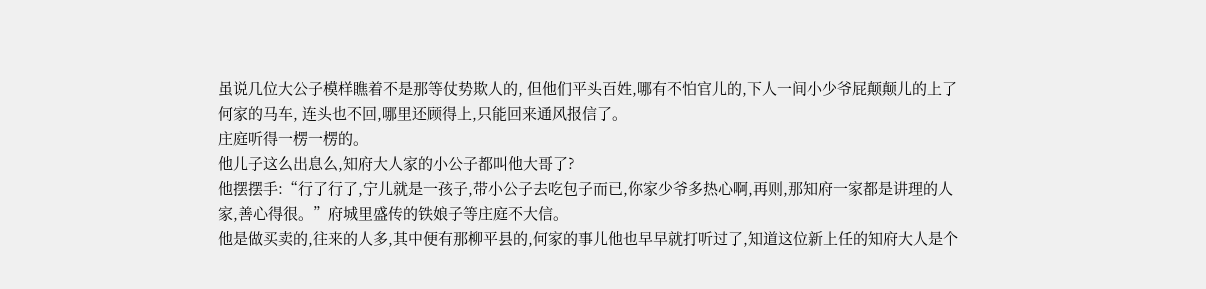虽说几位大公子模样瞧着不是那等仗势欺人的, 但他们平头百姓,哪有不怕官儿的,下人一间小少爷屁颠颠儿的上了何家的马车, 连头也不回,哪里还顾得上,只能回来通风报信了。
庄庭听得一楞一楞的。
他儿子这么出息么,知府大人家的小公子都叫他大哥了?
他摆摆手:“行了行了,宁儿就是一孩子,带小公子去吃包子而已,你家少爷多热心啊,再则,那知府一家都是讲理的人家,善心得很。”府城里盛传的铁娘子等庄庭不大信。
他是做买卖的,往来的人多,其中便有那柳平县的,何家的事儿他也早早就打听过了,知道这位新上任的知府大人是个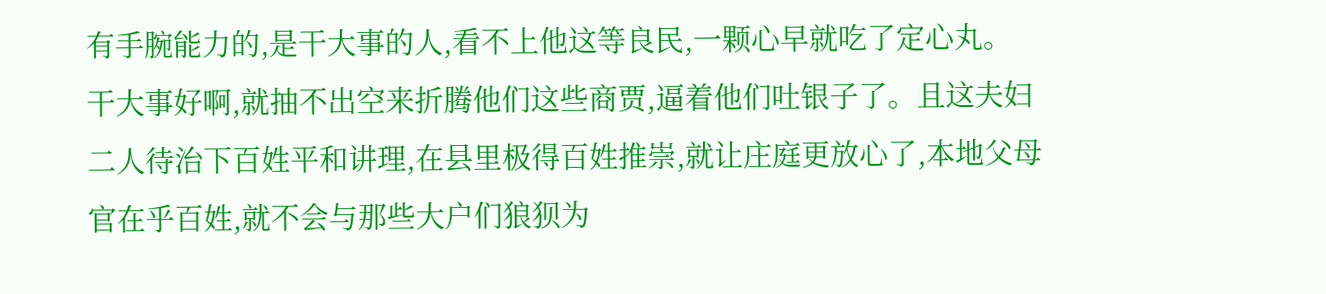有手腕能力的,是干大事的人,看不上他这等良民,一颗心早就吃了定心丸。
干大事好啊,就抽不出空来折腾他们这些商贾,逼着他们吐银子了。且这夫妇二人待治下百姓平和讲理,在县里极得百姓推崇,就让庄庭更放心了,本地父母官在乎百姓,就不会与那些大户们狼狈为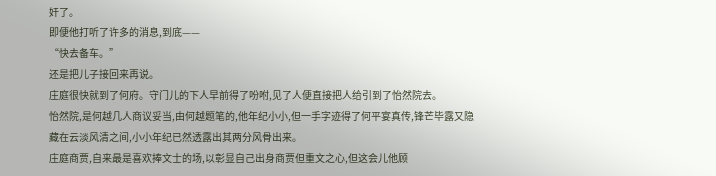奸了。
即便他打听了许多的消息,到底——
“快去备车。”
还是把儿子接回来再说。
庄庭很快就到了何府。守门儿的下人早前得了吩咐,见了人便直接把人给引到了怡然院去。
怡然院,是何越几人商议妥当,由何越题笔的,他年纪小小,但一手字迹得了何平宴真传,锋芒毕露又隐藏在云淡风清之间,小小年纪已然透露出其两分风骨出来。
庄庭商贾,自来最是喜欢捧文士的场,以彰显自己出身商贾但重文之心,但这会儿他顾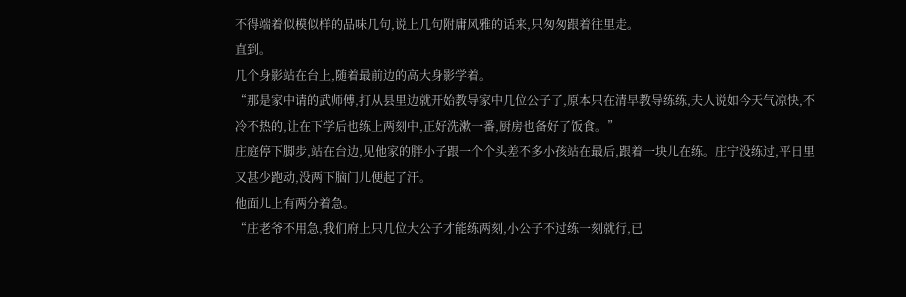不得端着似模似样的品味几句,说上几句附庸风雅的话来,只匆匆跟着往里走。
直到。
几个身影站在台上,随着最前边的高大身影学着。
“那是家中请的武师傅,打从县里边就开始教导家中几位公子了,原本只在清早教导练练,夫人说如今天气凉快,不冷不热的,让在下学后也练上两刻中,正好洗漱一番,厨房也备好了饭食。”
庄庭停下脚步,站在台边,见他家的胖小子跟一个个头差不多小孩站在最后,跟着一块儿在练。庄宁没练过,平日里又甚少跑动,没两下脑门儿便起了汗。
他面儿上有两分着急。
“庄老爷不用急,我们府上只几位大公子才能练两刻,小公子不过练一刻就行,已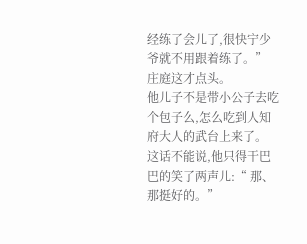经练了会儿了,很快宁少爷就不用跟着练了。”
庄庭这才点头。
他儿子不是带小公子去吃个包子么,怎么吃到人知府大人的武台上来了。
这话不能说,他只得干巴巴的笑了两声儿:“ 那、那挺好的。”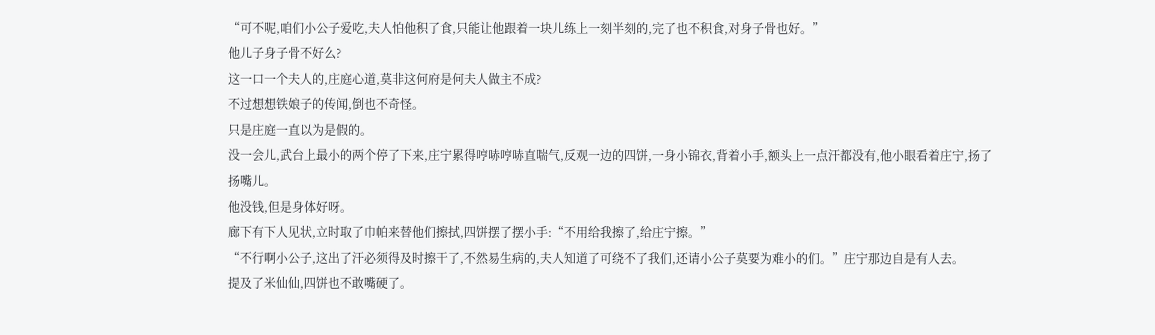“可不呢,咱们小公子爱吃,夫人怕他积了食,只能让他跟着一块儿练上一刻半刻的,完了也不积食,对身子骨也好。”
他儿子身子骨不好么?
这一口一个夫人的,庄庭心道,莫非这何府是何夫人做主不成?
不过想想铁娘子的传闻,倒也不奇怪。
只是庄庭一直以为是假的。
没一会儿,武台上最小的两个停了下来,庄宁累得哼哧哼哧直喘气,反观一边的四饼,一身小锦衣,背着小手,额头上一点汗都没有,他小眼看着庄宁,扬了扬嘴儿。
他没钱,但是身体好呀。
廊下有下人见状,立时取了巾帕来替他们擦拭,四饼摆了摆小手:“不用给我擦了,给庄宁擦。”
“不行啊小公子,这出了汗必须得及时擦干了,不然易生病的,夫人知道了可绕不了我们,还请小公子莫要为难小的们。”庄宁那边自是有人去。
提及了米仙仙,四饼也不敢嘴硬了。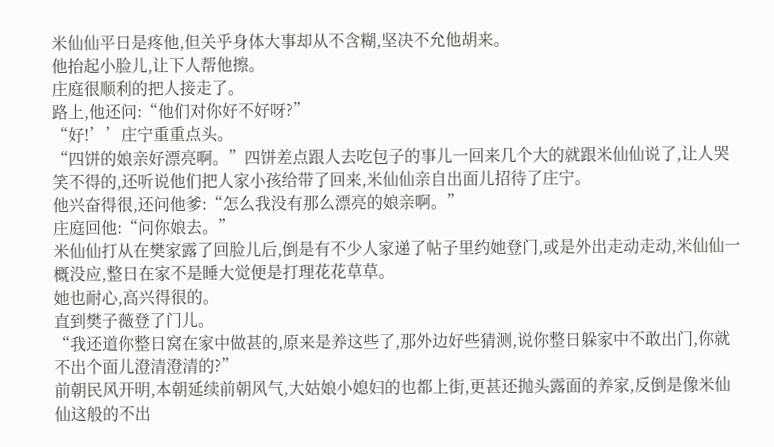米仙仙平日是疼他,但关乎身体大事却从不含糊,坚决不允他胡来。
他抬起小脸儿,让下人帮他擦。
庄庭很顺利的把人接走了。
路上,他还问:“他们对你好不好呀?”
“好!’’庄宁重重点头。
“四饼的娘亲好漂亮啊。”四饼差点跟人去吃包子的事儿一回来几个大的就跟米仙仙说了,让人哭笑不得的,还听说他们把人家小孩给带了回来,米仙仙亲自出面儿招待了庄宁。
他兴奋得很,还问他爹:“怎么我没有那么漂亮的娘亲啊。”
庄庭回他:“问你娘去。”
米仙仙打从在樊家露了回脸儿后,倒是有不少人家递了帖子里约她登门,或是外出走动走动,米仙仙一概没应,整日在家不是睡大觉便是打理花花草草。
她也耐心,高兴得很的。
直到樊子薇登了门儿。
“我还道你整日窝在家中做甚的,原来是养这些了,那外边好些猜测,说你整日躲家中不敢出门,你就不出个面儿澄清澄清的?”
前朝民风开明,本朝延续前朝风气,大姑娘小媳妇的也都上街,更甚还抛头露面的养家,反倒是像米仙仙这般的不出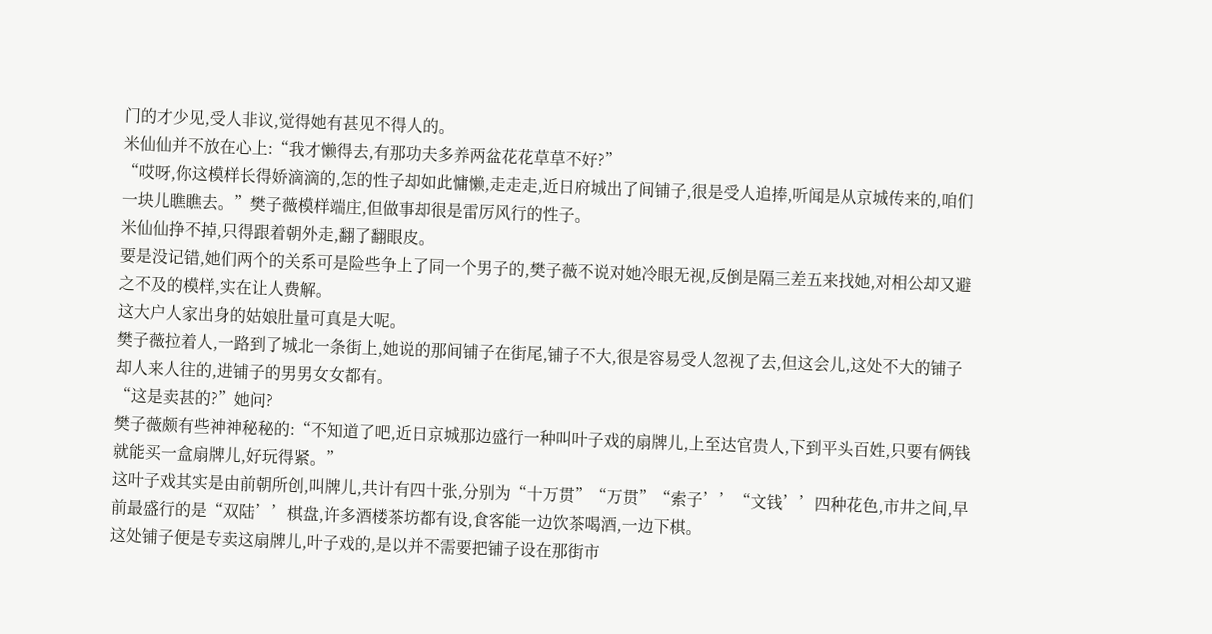门的才少见,受人非议,觉得她有甚见不得人的。
米仙仙并不放在心上:“我才懒得去,有那功夫多养两盆花花草草不好?”
“哎呀,你这模样长得娇滴滴的,怎的性子却如此慵懒,走走走,近日府城出了间铺子,很是受人追捧,听闻是从京城传来的,咱们一块儿瞧瞧去。”樊子薇模样端庄,但做事却很是雷厉风行的性子。
米仙仙挣不掉,只得跟着朝外走,翻了翻眼皮。
要是没记错,她们两个的关系可是险些争上了同一个男子的,樊子薇不说对她冷眼无视,反倒是隔三差五来找她,对相公却又避之不及的模样,实在让人费解。
这大户人家出身的姑娘肚量可真是大呢。
樊子薇拉着人,一路到了城北一条街上,她说的那间铺子在街尾,铺子不大,很是容易受人忽视了去,但这会儿,这处不大的铺子却人来人往的,进铺子的男男女女都有。
“这是卖甚的?”她问?
樊子薇颇有些神神秘秘的:“不知道了吧,近日京城那边盛行一种叫叶子戏的扇牌儿,上至达官贵人,下到平头百姓,只要有俩钱就能买一盒扇牌儿,好玩得紧。”
这叶子戏其实是由前朝所创,叫牌儿,共计有四十张,分别为“十万贯”“万贯”“索子’’“文钱’’四种花色,市井之间,早前最盛行的是“双陆’’棋盘,许多酒楼茶坊都有设,食客能一边饮茶喝酒,一边下棋。
这处铺子便是专卖这扇牌儿,叶子戏的,是以并不需要把铺子设在那街市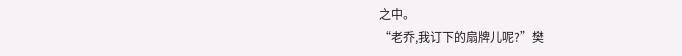之中。
“老乔,我订下的扇牌儿呢?”樊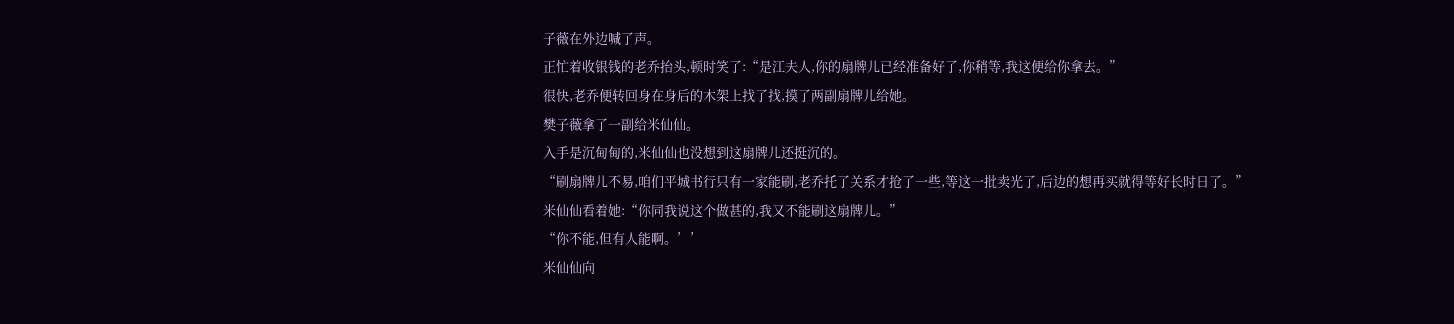子薇在外边喊了声。
正忙着收银钱的老乔抬头,顿时笑了:“是江夫人,你的扇牌儿已经准备好了,你稍等,我这便给你拿去。”
很快,老乔便转回身在身后的木架上找了找,摸了两副扇牌儿给她。
樊子薇拿了一副给米仙仙。
入手是沉甸甸的,米仙仙也没想到这扇牌儿还挺沉的。
“刷扇牌儿不易,咱们平城书行只有一家能刷,老乔托了关系才抢了一些,等这一批卖光了,后边的想再买就得等好长时日了。”
米仙仙看着她:“你同我说这个做甚的,我又不能刷这扇牌儿。”
“你不能,但有人能啊。’’
米仙仙向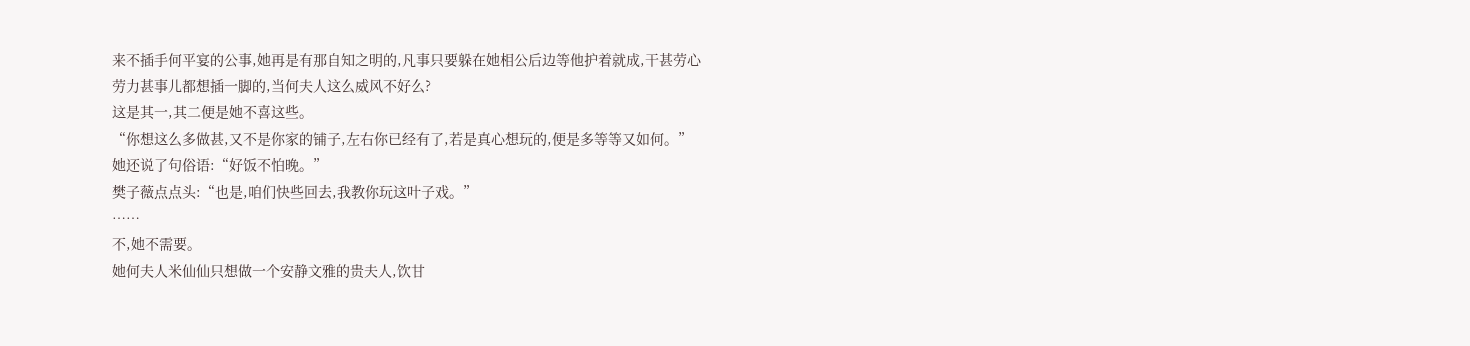来不插手何平宴的公事,她再是有那自知之明的,凡事只要躲在她相公后边等他护着就成,干甚劳心劳力甚事儿都想插一脚的,当何夫人这么威风不好么?
这是其一,其二便是她不喜这些。
“你想这么多做甚,又不是你家的铺子,左右你已经有了,若是真心想玩的,便是多等等又如何。”
她还说了句俗语:“好饭不怕晚。”
樊子薇点点头:“也是,咱们快些回去,我教你玩这叶子戏。”
……
不,她不需要。
她何夫人米仙仙只想做一个安静文雅的贵夫人,饮甘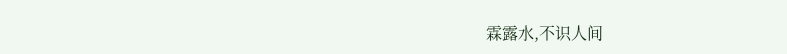霖露水,不识人间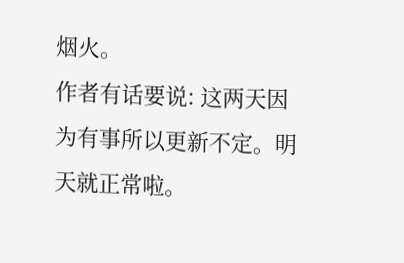烟火。
作者有话要说: 这两天因为有事所以更新不定。明天就正常啦。